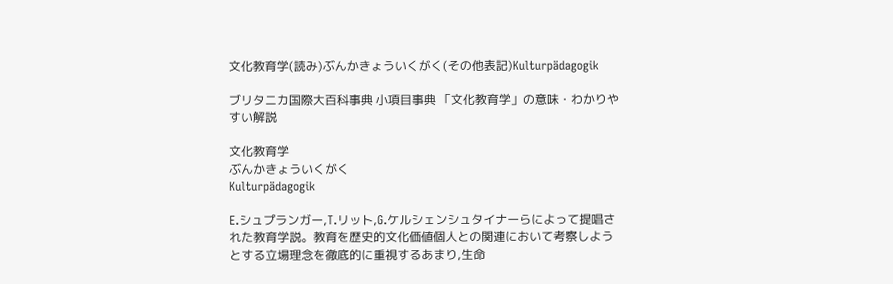文化教育学(読み)ぶんかきょういくがく(その他表記)Kulturpädagogik

ブリタニカ国際大百科事典 小項目事典 「文化教育学」の意味・わかりやすい解説

文化教育学
ぶんかきょういくがく
Kulturpädagogik

E.シュプランガー,T.リット,G.ケルシェンシュタイナーらによって提唱された教育学説。教育を歴史的文化価値個人との関連において考察しようとする立場理念を徹底的に重視するあまり,生命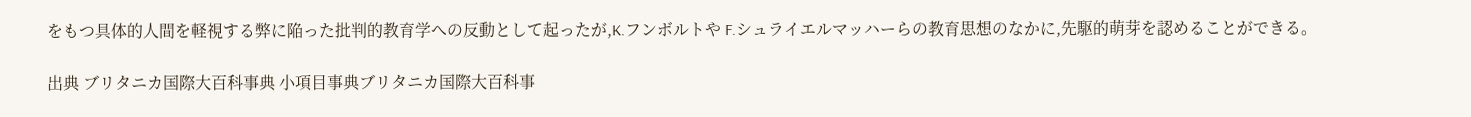をもつ具体的人間を軽視する弊に陥った批判的教育学への反動として起ったが,K.フンボルトや F.シュライエルマッハーらの教育思想のなかに,先駆的萌芽を認めることができる。

出典 ブリタニカ国際大百科事典 小項目事典ブリタニカ国際大百科事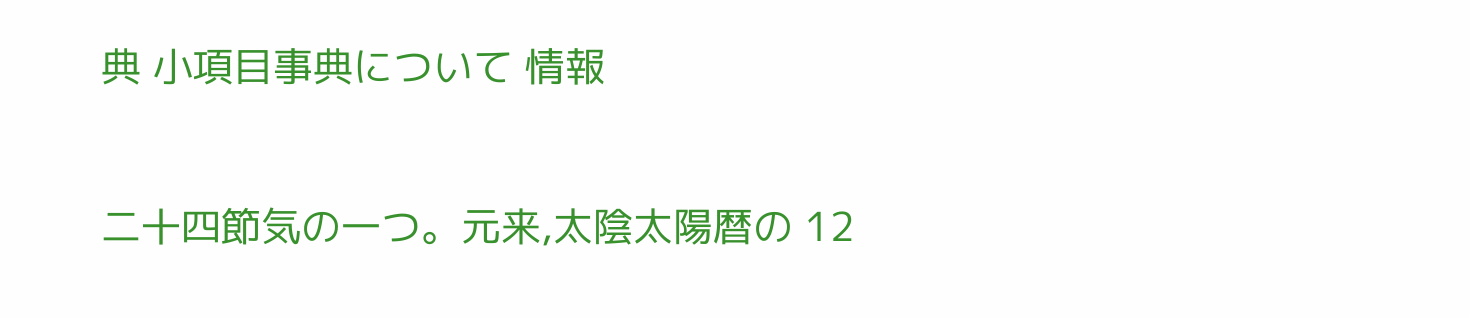典 小項目事典について 情報

二十四節気の一つ。元来,太陰太陽暦の 12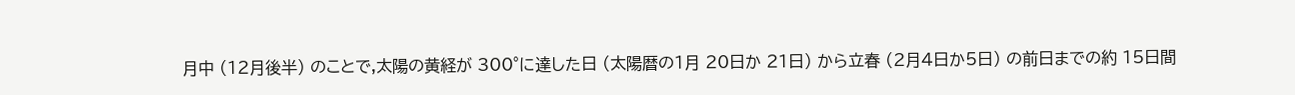月中 (12月後半) のことで,太陽の黄経が 300°に達した日 (太陽暦の1月 20日か 21日) から立春 (2月4日か5日) の前日までの約 15日間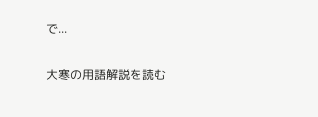で...

大寒の用語解説を読む